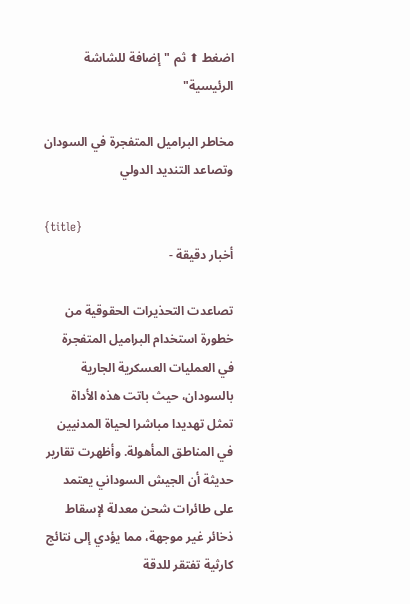اضغط ⬆ ثم "إضافة للشاشة الرئيسية"

مخاطر البراميل المتفجرة في السودان وتصاعد التنديد الدولي

{title}
أخبار دقيقة -

تصاعدت التحذيرات الحقوقية من خطورة استخدام البراميل المتفجرة في العمليات العسكرية الجارية بالسودان، حيث باتت هذه الأداة تمثل تهديدا مباشرا لحياة المدنيين في المناطق المأهولة. وأظهرت تقارير حديثة أن الجيش السوداني يعتمد على طائرات شحن معدلة لإسقاط ذخائر غير موجهة، مما يؤدي إلى نتائج كارثية تفتقر للدقة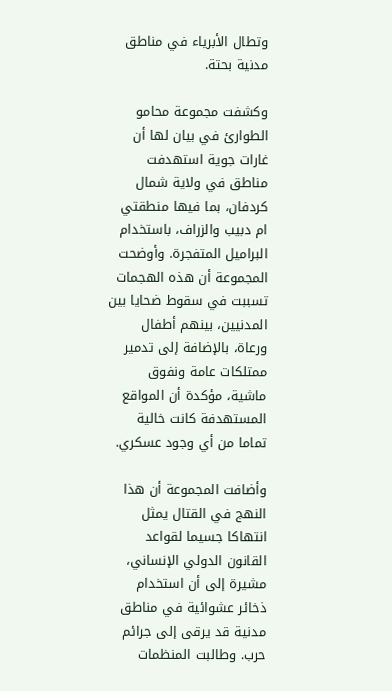وتطال الأبرياء في مناطق مدنية بحتة.

وكشفت مجموعة محامو الطوارئ في بيان لها أن غارات جوية استهدفت مناطق في ولاية شمال كردفان، بما فيها منطقتي ام دبيب والزراف، باستخدام البراميل المتفجرة. وأوضحت المجموعة أن هذه الهجمات تسببت في سقوط ضحايا بين المدنيين، بينهم أطفال ورعاة، بالإضافة إلى تدمير ممتلكات عامة ونفوق ماشية، مؤكدة أن المواقع المستهدفة كانت خالية تماما من أي وجود عسكري.

وأضافت المجموعة أن هذا النهج في القتال يمثل انتهاكا جسيما لقواعد القانون الدولي الإنساني، مشيرة إلى أن استخدام ذخائر عشوائية في مناطق مدنية قد يرقى إلى جرائم حرب. وطالبت المنظمات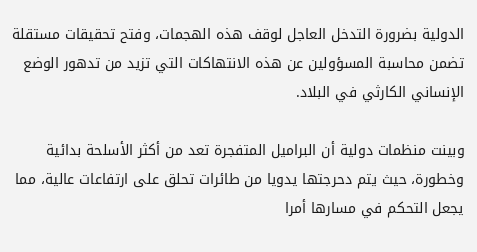الدولية بضرورة التدخل العاجل لوقف هذه الهجمات، وفتح تحقيقات مستقلة تضمن محاسبة المسؤولين عن هذه الانتهاكات التي تزيد من تدهور الوضع الإنساني الكارثي في البلاد.

وبينت منظمات دولية أن البراميل المتفجرة تعد من أكثر الأسلحة بدائية وخطورة، حيث يتم دحرجتها يدويا من طائرات تحلق على ارتفاعات عالية، مما يجعل التحكم في مسارها أمرا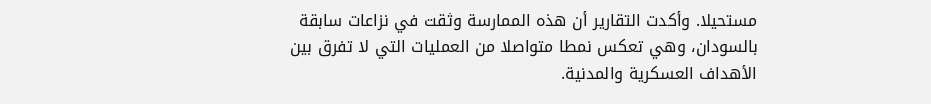مستحيلا. وأكدت التقارير أن هذه الممارسة وثقت في نزاعات سابقة بالسودان، وهي تعكس نمطا متواصلا من العمليات التي لا تفرق بين الأهداف العسكرية والمدنية.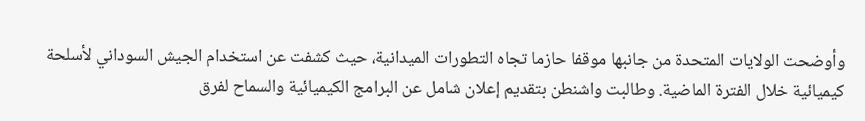وأوضحت الولايات المتحدة من جانبها موقفا حازما تجاه التطورات الميدانية، حيث كشفت عن استخدام الجيش السوداني لأسلحة كيميائية خلال الفترة الماضية. وطالبت واشنطن بتقديم إعلان شامل عن البرامج الكيميائية والسماح لفرق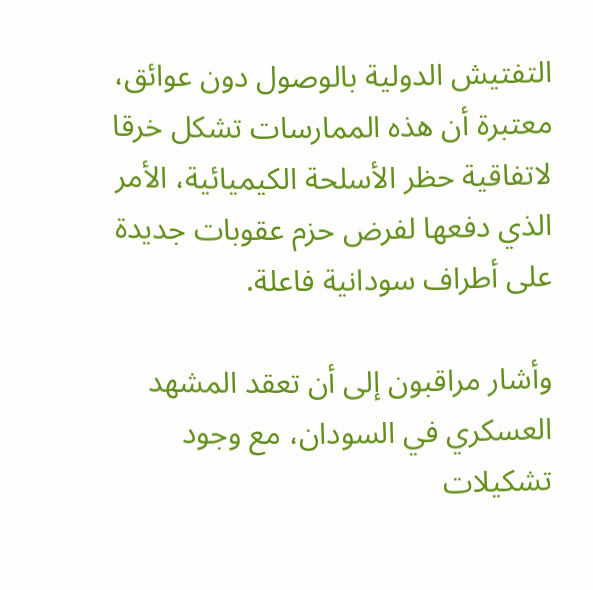التفتيش الدولية بالوصول دون عوائق، معتبرة أن هذه الممارسات تشكل خرقا لاتفاقية حظر الأسلحة الكيميائية، الأمر الذي دفعها لفرض حزم عقوبات جديدة على أطراف سودانية فاعلة.

وأشار مراقبون إلى أن تعقد المشهد العسكري في السودان، مع وجود تشكيلات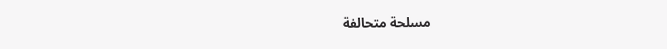مسلحة متحالفة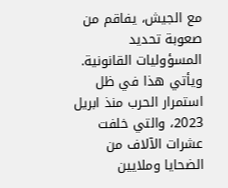مع الجيش، يفاقم من صعوبة تحديد المسؤوليات القانونية. ويأتي هذا في ظل استمرار الحرب منذ ابريل 2023، والتي خلفت عشرات الآلاف من الضحايا وملايين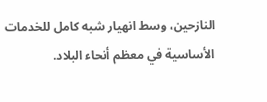النازحين، وسط انهيار شبه كامل للخدمات الأساسية في معظم أنحاء البلاد.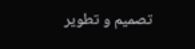تصميم و تطوير